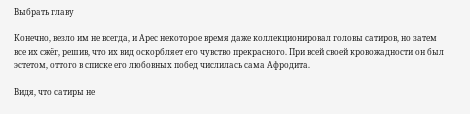Выбрать главу

Конечно, везло им не всегда, и Арес некоторое время даже коллекционировал головы сатиров, но затем все их сжёг, решив, что их вид оскорбляет его чувство прекрасного. При всей своей кровожадности он был эстетом, оттого в списке его любовных побед числилась сама Афродита.

Видя, что сатиры не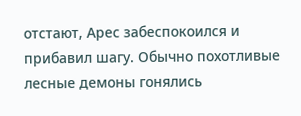отстают, Арес забеспокоился и прибавил шагу. Обычно похотливые лесные демоны гонялись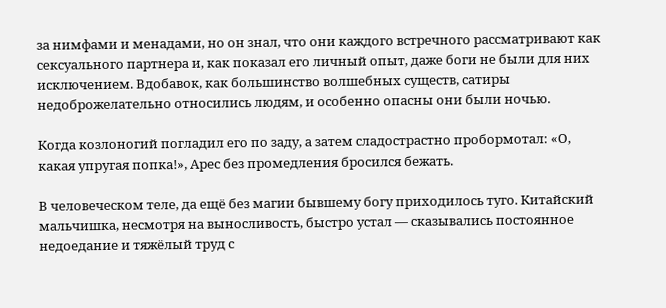за нимфами и менадами, но он знал, что они каждого встречного рассматривают как сексуального партнера и, как показал его личный опыт, даже боги не были для них исключением. Вдобавок, как большинство волшебных существ, сатиры недоброжелательно относились людям, и особенно опасны они были ночью.

Когда козлоногий погладил его по заду, а затем сладострастно пробормотал: «О, какая упругая попка!», Арес без промедления бросился бежать.

В человеческом теле, да ещё без магии бывшему богу приходилось туго. Китайский мальчишка, несмотря на выносливость, быстро устал — сказывались постоянное недоедание и тяжёлый труд с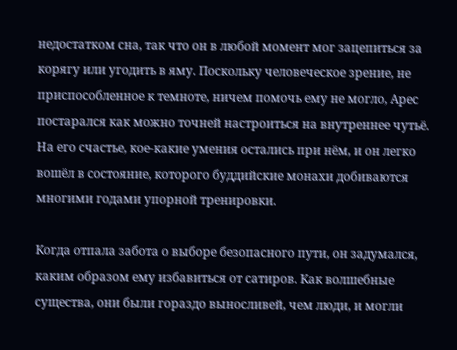недостатком сна, так что он в любой момент мог зацепиться за корягу или угодить в яму. Поскольку человеческое зрение, не приспособленное к темноте, ничем помочь ему не могло, Арес постарался как можно точней настроиться на внутреннее чутьё. На его счастье, кое-какие умения остались при нём, и он легко вошёл в состояние, которого буддийские монахи добиваются многими годами упорной тренировки.

Когда отпала забота о выборе безопасного пути, он задумался, каким образом ему избавиться от сатиров. Как волшебные существа, они были гораздо выносливей, чем люди, и могли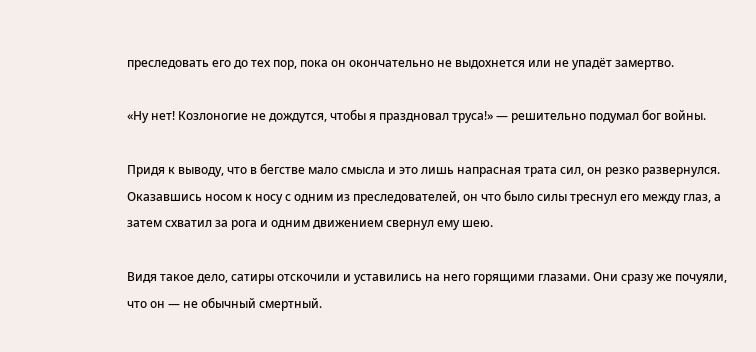преследовать его до тех пор, пока он окончательно не выдохнется или не упадёт замертво.

«Ну нет! Козлоногие не дождутся, чтобы я праздновал труса!» — решительно подумал бог войны.

Придя к выводу, что в бегстве мало смысла и это лишь напрасная трата сил, он резко развернулся. Оказавшись носом к носу с одним из преследователей, он что было силы треснул его между глаз, а затем схватил за рога и одним движением свернул ему шею.

Видя такое дело, сатиры отскочили и уставились на него горящими глазами. Они сразу же почуяли, что он — не обычный смертный.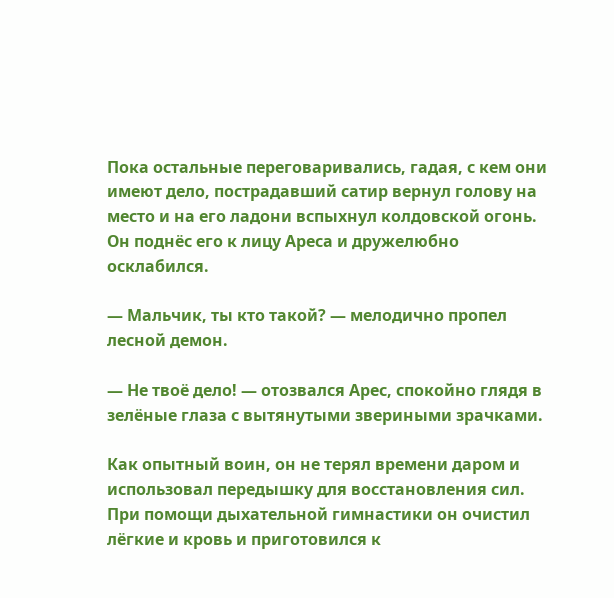Пока остальные переговаривались, гадая, с кем они имеют дело, пострадавший сатир вернул голову на место и на его ладони вспыхнул колдовской огонь. Он поднёс его к лицу Ареса и дружелюбно осклабился.

— Мальчик, ты кто такой? — мелодично пропел лесной демон.

— Не твоё дело! — отозвался Арес, спокойно глядя в зелёные глаза с вытянутыми звериными зрачками.

Как опытный воин, он не терял времени даром и использовал передышку для восстановления сил. При помощи дыхательной гимнастики он очистил лёгкие и кровь и приготовился к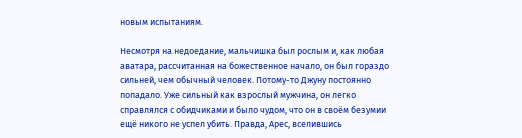новым испытаниям.

Несмотря на недоедание, мальчишка был рослым и, как любая аватара, рассчитанная на божественное начало, он был гораздо сильней, чем обычный человек. Потому-то Джуну постоянно попадало. Уже сильный как взрослый мужчина, он легко справлялся с обидчиками и было чудом, что он в своём безумии ещё никого не успел убить. Правда, Арес, вселившись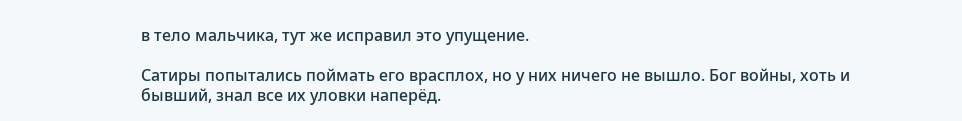в тело мальчика, тут же исправил это упущение.

Сатиры попытались поймать его врасплох, но у них ничего не вышло. Бог войны, хоть и бывший, знал все их уловки наперёд.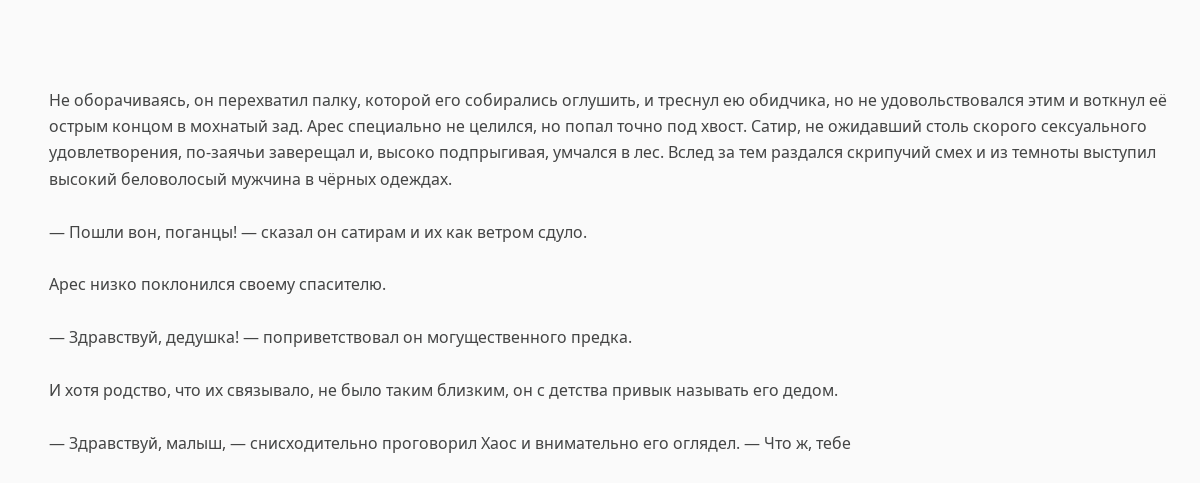Не оборачиваясь, он перехватил палку, которой его собирались оглушить, и треснул ею обидчика, но не удовольствовался этим и воткнул её острым концом в мохнатый зад. Арес специально не целился, но попал точно под хвост. Сатир, не ожидавший столь скорого сексуального удовлетворения, по-заячьи заверещал и, высоко подпрыгивая, умчался в лес. Вслед за тем раздался скрипучий смех и из темноты выступил высокий беловолосый мужчина в чёрных одеждах.

— Пошли вон, поганцы! — сказал он сатирам и их как ветром сдуло.

Арес низко поклонился своему спасителю.

— Здравствуй, дедушка! — поприветствовал он могущественного предка.

И хотя родство, что их связывало, не было таким близким, он с детства привык называть его дедом.

— Здравствуй, малыш, — снисходительно проговорил Хаос и внимательно его оглядел. — Что ж, тебе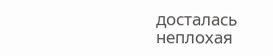досталась неплохая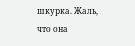шкурка. Жаль, что она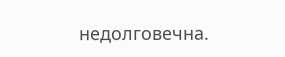недолговечна.